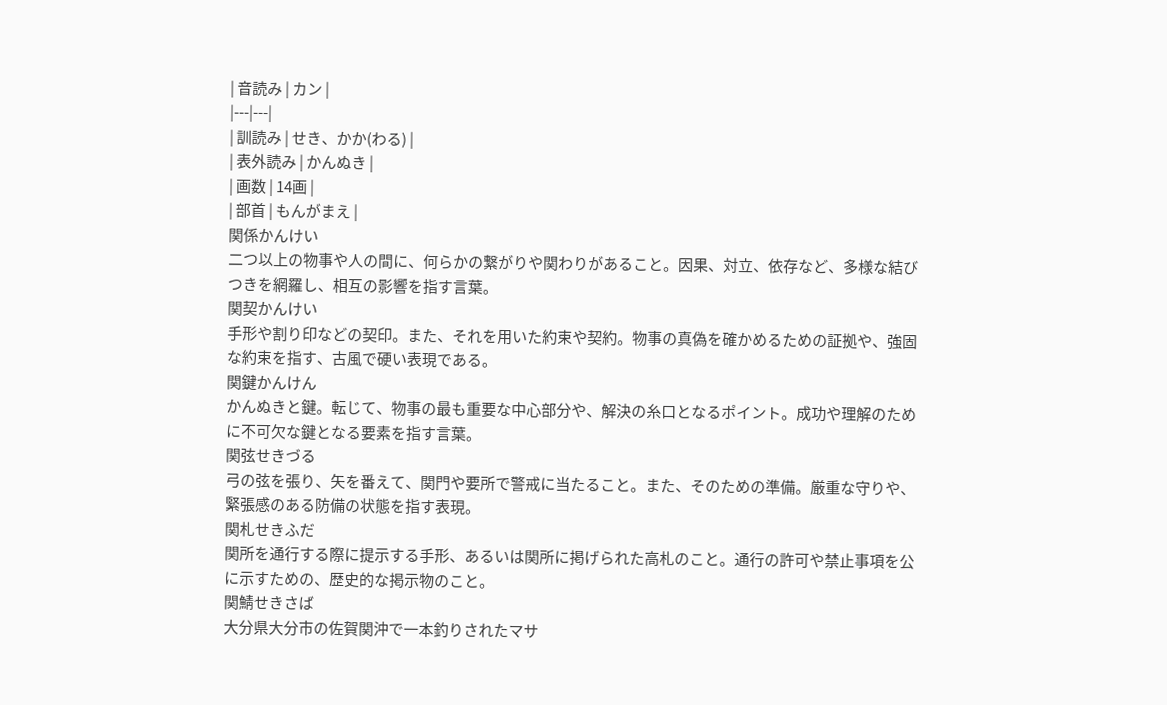| 音読み | カン |
|---|---|
| 訓読み | せき、かか(わる) |
| 表外読み | かんぬき |
| 画数 | 14画 |
| 部首 | もんがまえ |
関係かんけい
二つ以上の物事や人の間に、何らかの繋がりや関わりがあること。因果、対立、依存など、多様な結びつきを網羅し、相互の影響を指す言葉。
関契かんけい
手形や割り印などの契印。また、それを用いた約束や契約。物事の真偽を確かめるための証拠や、強固な約束を指す、古風で硬い表現である。
関鍵かんけん
かんぬきと鍵。転じて、物事の最も重要な中心部分や、解決の糸口となるポイント。成功や理解のために不可欠な鍵となる要素を指す言葉。
関弦せきづる
弓の弦を張り、矢を番えて、関門や要所で警戒に当たること。また、そのための準備。厳重な守りや、緊張感のある防備の状態を指す表現。
関札せきふだ
関所を通行する際に提示する手形、あるいは関所に掲げられた高札のこと。通行の許可や禁止事項を公に示すための、歴史的な掲示物のこと。
関鯖せきさば
大分県大分市の佐賀関沖で一本釣りされたマサ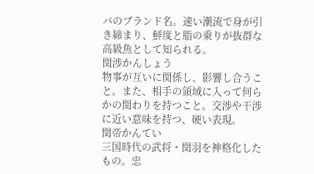バのブランド名。速い潮流で身が引き締まり、鮮度と脂の乗りが抜群な高級魚として知られる。
関渉かんしょう
物事が互いに関係し、影響し合うこと。また、相手の領域に入って何らかの関わりを持つこと。交渉や干渉に近い意味を持つ、硬い表現。
関帝かんてい
三国時代の武将・関羽を神格化したもの。忠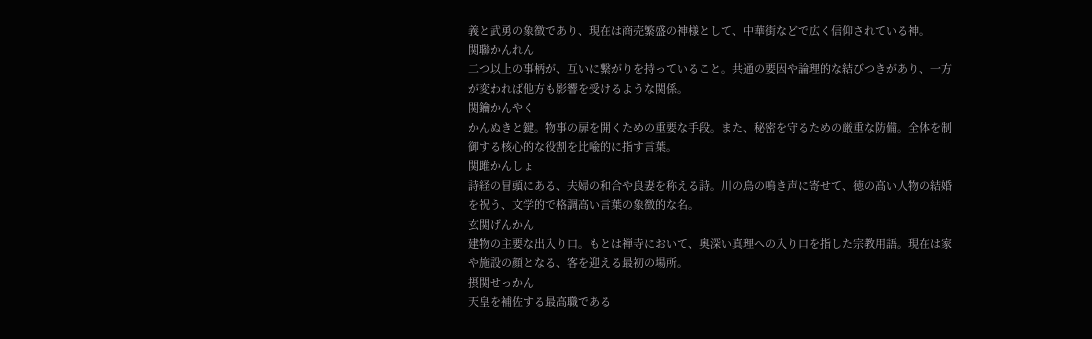義と武勇の象徴であり、現在は商売繁盛の神様として、中華街などで広く信仰されている神。
関聯かんれん
二つ以上の事柄が、互いに繋がりを持っていること。共通の要因や論理的な結びつきがあり、一方が変われば他方も影響を受けるような関係。
関鑰かんやく
かんぬきと鍵。物事の扉を開くための重要な手段。また、秘密を守るための厳重な防備。全体を制御する核心的な役割を比喩的に指す言葉。
関雎かんしょ
詩経の冒頭にある、夫婦の和合や良妻を称える詩。川の鳥の鳴き声に寄せて、徳の高い人物の結婚を祝う、文学的で格調高い言葉の象徴的な名。
玄関げんかん
建物の主要な出入り口。もとは禅寺において、奥深い真理への入り口を指した宗教用語。現在は家や施設の顔となる、客を迎える最初の場所。
摂関せっかん
天皇を補佐する最高職である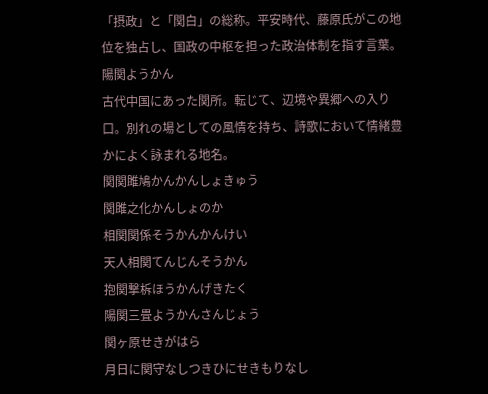「摂政」と「関白」の総称。平安時代、藤原氏がこの地位を独占し、国政の中枢を担った政治体制を指す言葉。
陽関ようかん
古代中国にあった関所。転じて、辺境や異郷への入り口。別れの場としての風情を持ち、詩歌において情緒豊かによく詠まれる地名。
関関雎鳩かんかんしょきゅう
関雎之化かんしょのか
相関関係そうかんかんけい
天人相関てんじんそうかん
抱関撃柝ほうかんげきたく
陽関三畳ようかんさんじょう
関ヶ原せきがはら
月日に関守なしつきひにせきもりなし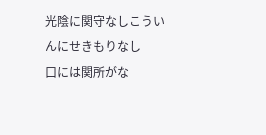光陰に関守なしこういんにせきもりなし
口には関所がな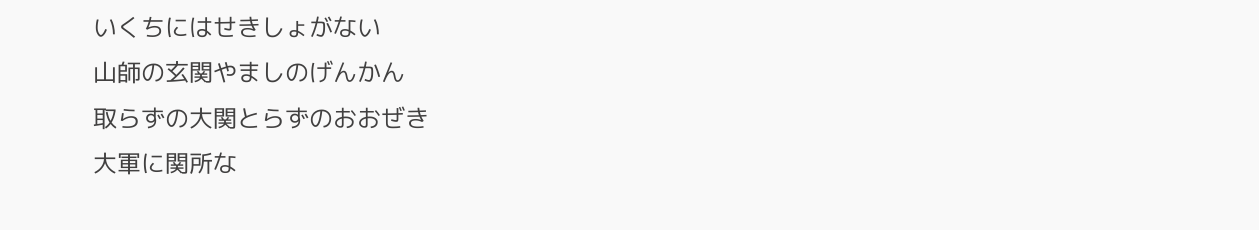いくちにはせきしょがない
山師の玄関やましのげんかん
取らずの大関とらずのおおぜき
大軍に関所な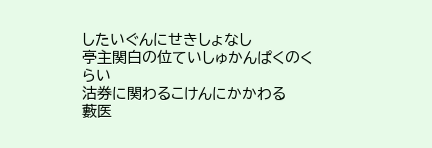したいぐんにせきしょなし
亭主関白の位ていしゅかんぱくのくらい
沽券に関わるこけんにかかわる
藪医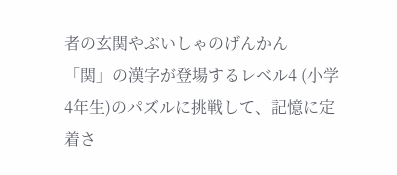者の玄関やぶいしゃのげんかん
「関」の漢字が登場するレベル4 (小学4年生)のパズルに挑戦して、記憶に定着さ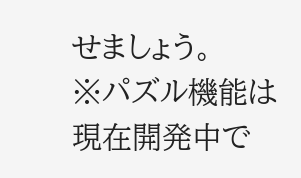せましょう。
※パズル機能は現在開発中で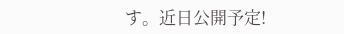す。近日公開予定!